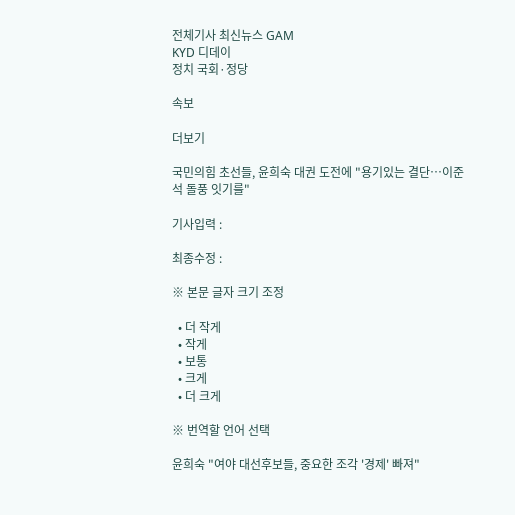전체기사 최신뉴스 GAM
KYD 디데이
정치 국회·정당

속보

더보기

국민의힘 초선들, 윤희숙 대권 도전에 "용기있는 결단…이준석 돌풍 잇기를"

기사입력 :

최종수정 :

※ 본문 글자 크기 조정

  • 더 작게
  • 작게
  • 보통
  • 크게
  • 더 크게

※ 번역할 언어 선택

윤희숙 "여야 대선후보들, 중요한 조각 '경제' 빠져"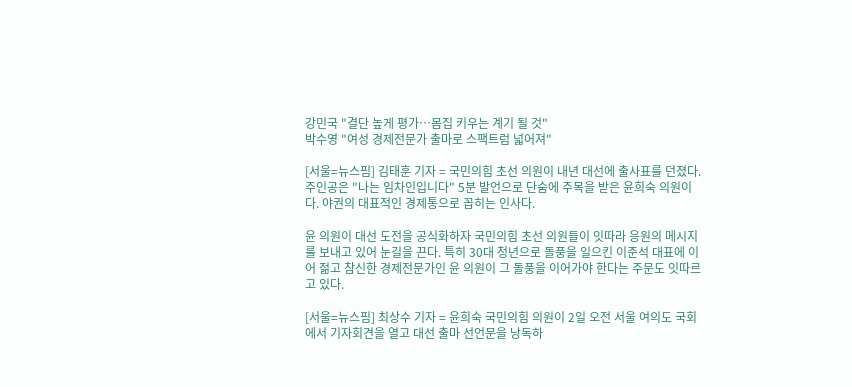강민국 "결단 높게 평가…몸집 키우는 계기 될 것"
박수영 "여성 경제전문가 출마로 스팩트럼 넓어져"

[서울=뉴스핌] 김태훈 기자 = 국민의힘 초선 의원이 내년 대선에 출사표를 던졌다. 주인공은 "나는 임차인입니다" 5분 발언으로 단숨에 주목을 받은 윤희숙 의원이다. 야권의 대표적인 경제통으로 꼽히는 인사다.

윤 의원이 대선 도전을 공식화하자 국민의힘 초선 의원들이 잇따라 응원의 메시지를 보내고 있어 눈길을 끈다. 특히 30대 청년으로 돌풍을 일으킨 이준석 대표에 이어 젊고 참신한 경제전문가인 윤 의원이 그 돌풍을 이어가야 한다는 주문도 잇따르고 있다.

[서울=뉴스핌] 최상수 기자 = 윤희숙 국민의힘 의원이 2일 오전 서울 여의도 국회에서 기자회견을 열고 대선 출마 선언문을 낭독하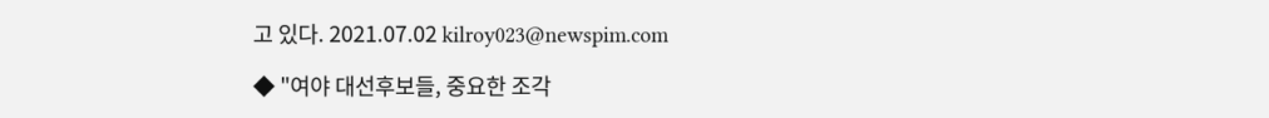고 있다. 2021.07.02 kilroy023@newspim.com

◆ "여야 대선후보들, 중요한 조각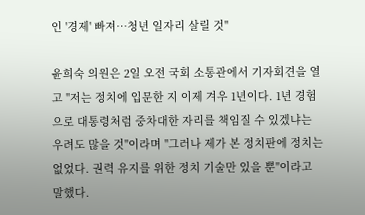인 '경제' 빠져…청년 일자리 살릴 것"

윤희숙 의원은 2일 오전 국회 소통관에서 기자회견을 열고 "저는 정치에 입문한 지 이제 겨우 1년이다. 1년 경험으로 대통령처럼 중차대한 자리를 책임질 수 있겠냐는 우려도 많을 것"이라며 "그러나 제가 본 정치판에 정치는 없었다. 권력 유지를 위한 정치 기술만 있을 뿐"이라고 말했다.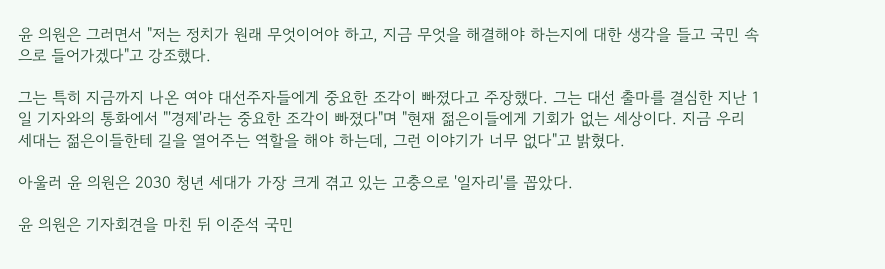윤 의원은 그러면서 "저는 정치가 원래 무엇이어야 하고, 지금 무엇을 해결해야 하는지에 대한 생각을 들고 국민 속으로 들어가겠다"고 강조했다.

그는 특히 지금까지 나온 여야 대선주자들에게 중요한 조각이 빠졌다고 주장했다. 그는 대선 출마를 결심한 지난 1일 기자와의 통화에서 "'경제'라는 중요한 조각이 빠졌다"며 "현재 젊은이들에게 기회가 없는 세상이다. 지금 우리 세대는 젊은이들한테 길을 열어주는 역할을 해야 하는데, 그런 이야기가 너무 없다"고 밝혔다.

아울러 윤 의원은 2030 청년 세대가 가장 크게 겪고 있는 고충으로 '일자리'를 꼽았다.

윤 의원은 기자회견을 마친 뒤 이준석 국민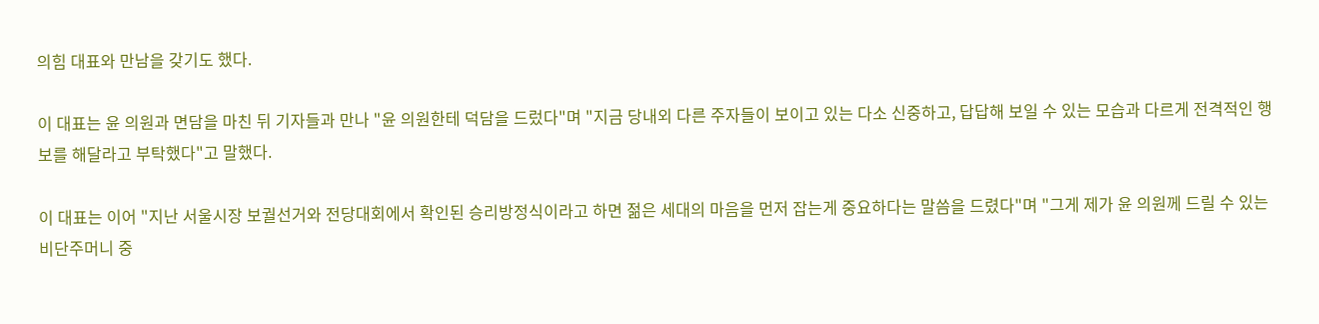의힘 대표와 만남을 갖기도 했다.

이 대표는 윤 의원과 면담을 마친 뒤 기자들과 만나 "윤 의원한테 덕담을 드렀다"며 "지금 당내외 다른 주자들이 보이고 있는 다소 신중하고, 답답해 보일 수 있는 모습과 다르게 전격적인 행보를 해달라고 부탁했다"고 말했다.

이 대표는 이어 "지난 서울시장 보궐선거와 전당대회에서 확인된 승리방정식이라고 하면 젊은 세대의 마음을 먼저 잡는게 중요하다는 말씀을 드렸다"며 "그게 제가 윤 의원께 드릴 수 있는 비단주머니 중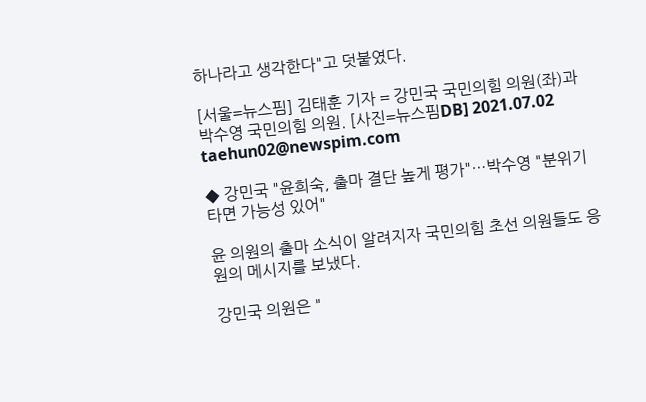하나라고 생각한다"고 덧붙였다.

[서울=뉴스핌] 김태훈 기자 = 강민국 국민의힘 의원(좌)과 박수영 국민의힘 의원. [사진=뉴스핌DB] 2021.07.02 taehun02@newspim.com

◆ 강민국 "윤희숙, 출마 결단 높게 평가"…박수영 "분위기 타면 가능성 있어"

윤 의원의 출마 소식이 알려지자 국민의힘 초선 의원들도 응원의 메시지를 보냈다.

강민국 의원은 "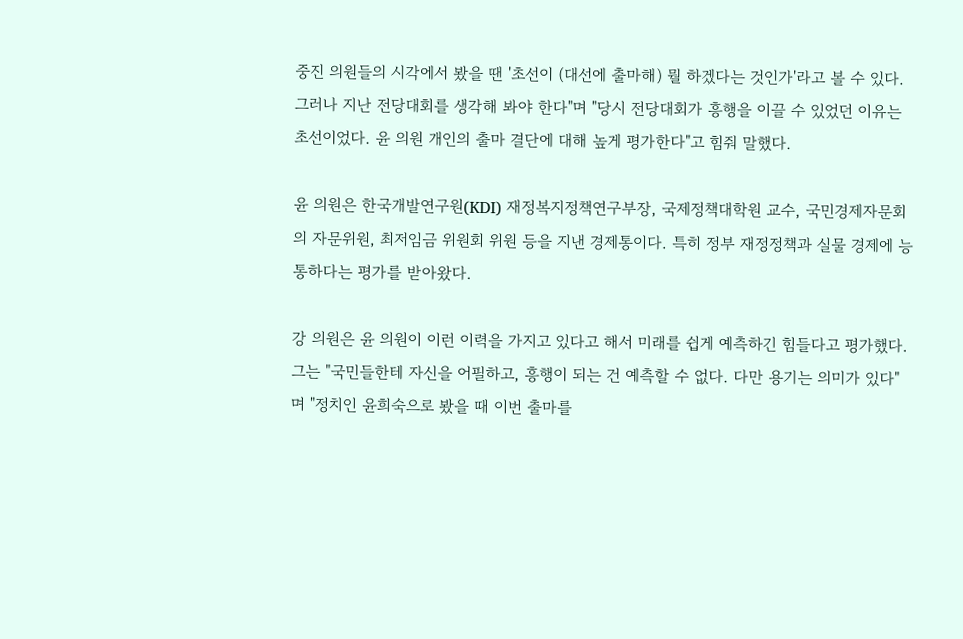중진 의원들의 시각에서 봤을 땐 '초선이 (대선에 출마해) 뭘 하겠다는 것인가'라고 볼 수 있다. 그러나 지난 전당대회를 생각해 봐야 한다"며 "당시 전당대회가 흥행을 이끌 수 있었던 이유는 초선이었다. 윤 의원 개인의 출마 결단에 대해 높게 평가한다"고 힘줘 말했다.

윤 의원은 한국개발연구원(KDI) 재정복지정책연구부장, 국제정책대학원 교수, 국민경제자문회의 자문위원, 최저임금 위원회 위원 등을 지낸 경제통이다. 특히 정부 재정정책과 실물 경제에 능통하다는 평가를 받아왔다.

강 의원은 윤 의원이 이런 이력을 가지고 있다고 해서 미래를 쉽게 예측하긴 힘들다고 평가했다. 그는 "국민들한테 자신을 어필하고, 흥행이 되는 건 예측할 수 없다. 다만 용기는 의미가 있다"며 "정치인 윤희숙으로 봤을 때 이번 출마를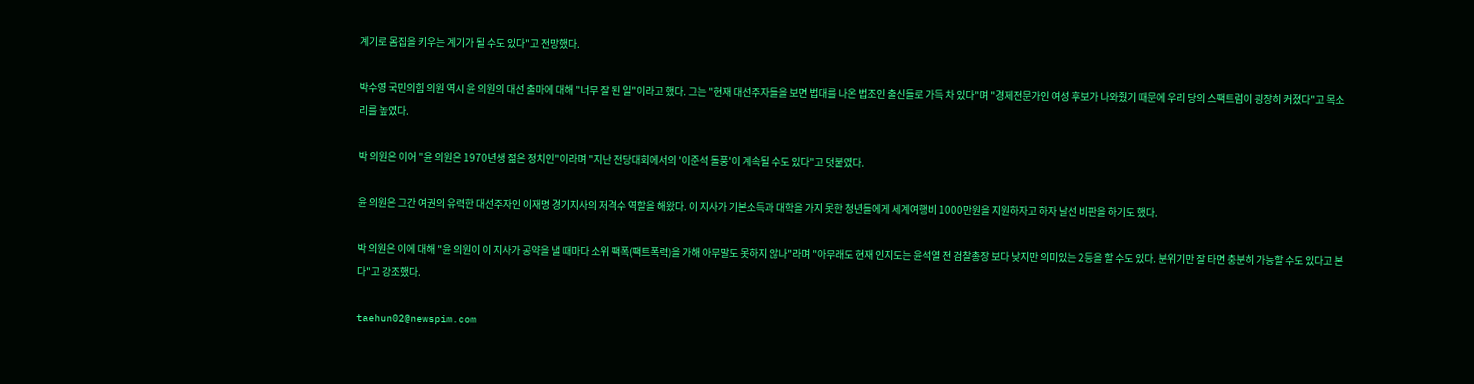계기로 몸집을 키우는 계기가 될 수도 있다"고 전망했다.

박수영 국민의힘 의원 역시 윤 의원의 대선 출마에 대해 "너무 잘 된 일"이라고 했다. 그는 "현재 대선주자들을 보면 법대를 나온 법조인 출신들로 가득 차 있다"며 "경제전문가인 여성 후보가 나와줬기 때문에 우리 당의 스팩트럼이 굉장히 커졌다"고 목소리를 높였다.

박 의원은 이어 "윤 의원은 1970년생 젊은 정치인"이라며 "지난 전당대회에서의 '이준석 돌풍'이 계속될 수도 있다"고 덧붙였다.

윤 의원은 그간 여권의 유력한 대선주자인 이재명 경기지사의 저격수 역할을 해왔다. 이 지사가 기본소득과 대학을 가지 못한 청년들에게 세계여행비 1000만원을 지원하자고 하자 날선 비판을 하기도 했다.

박 의원은 이에 대해 "윤 의원이 이 지사가 공약을 낼 때마다 소위 팩폭(팩트폭력)을 가해 아무말도 못하지 않나"라며 "아무래도 현재 인지도는 윤석열 전 검찰총장 보다 낮지만 의미있는 2등을 할 수도 있다. 분위기만 잘 타면 충분히 가능할 수도 있다고 본다"고 강조했다.

taehun02@newspim.com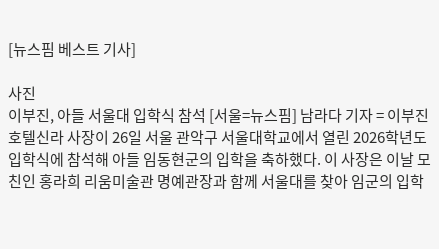[뉴스핌 베스트 기사]

사진
이부진, 아들 서울대 입학식 참석 [서울=뉴스핌] 남라다 기자 = 이부진 호텔신라 사장이 26일 서울 관악구 서울대학교에서 열린 2026학년도 입학식에 참석해 아들 임동현군의 입학을 축하했다. 이 사장은 이날 모친인 홍라희 리움미술관 명예관장과 함께 서울대를 찾아 임군의 입학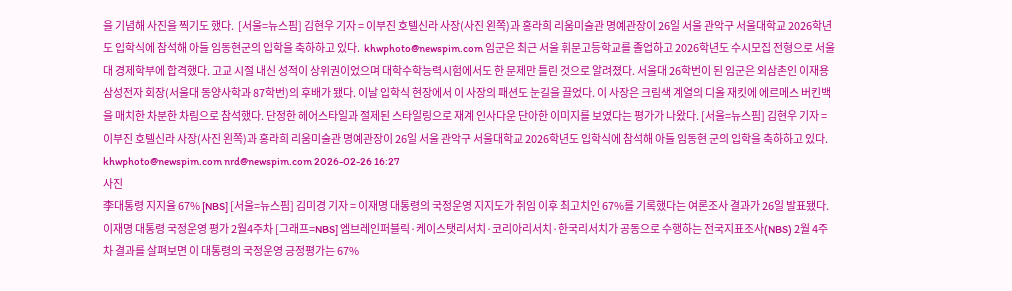을 기념해 사진을 찍기도 했다.  [서울=뉴스핌] 김현우 기자 = 이부진 호텔신라 사장(사진 왼쪽)과 홍라희 리움미술관 명예관장이 26일 서울 관악구 서울대학교 2026학년도 입학식에 참석해 아들 임동현군의 입학을 축하하고 있다.  khwphoto@newspim.com 임군은 최근 서울 휘문고등학교를 졸업하고 2026학년도 수시모집 전형으로 서울대 경제학부에 합격했다. 고교 시절 내신 성적이 상위권이었으며 대학수학능력시험에서도 한 문제만 틀린 것으로 알려졌다. 서울대 26학번이 된 임군은 외삼촌인 이재용 삼성전자 회장(서울대 동양사학과 87학번)의 후배가 됐다. 이날 입학식 현장에서 이 사장의 패션도 눈길을 끌었다. 이 사장은 크림색 계열의 디올 재킷에 에르메스 버킨백을 매치한 차분한 차림으로 참석했다. 단정한 헤어스타일과 절제된 스타일링으로 재계 인사다운 단아한 이미지를 보였다는 평가가 나왔다. [서울=뉴스핌] 김현우 기자 = 이부진 호텔신라 사장(사진 왼쪽)과 홍라희 리움미술관 명예관장이 26일 서울 관악구 서울대학교 2026학년도 입학식에 참석해 아들 임동현 군의 입학을 축하하고 있다. khwphoto@newspim.com nrd@newspim.com 2026-02-26 16:27
사진
李대통령 지지율 67% [NBS] [서울=뉴스핌] 김미경 기자 = 이재명 대통령의 국정운영 지지도가 취임 이후 최고치인 67%를 기록했다는 여론조사 결과가 26일 발표됐다. 이재명 대통령 국정운영 평가 2월4주차 [그래프=NBS] 엠브레인퍼블릭·케이스탯리서치·코리아리서치·한국리서치가 공동으로 수행하는 전국지표조사(NBS) 2월 4주차 결과를 살펴보면 이 대통령의 국정운영 긍정평가는 67%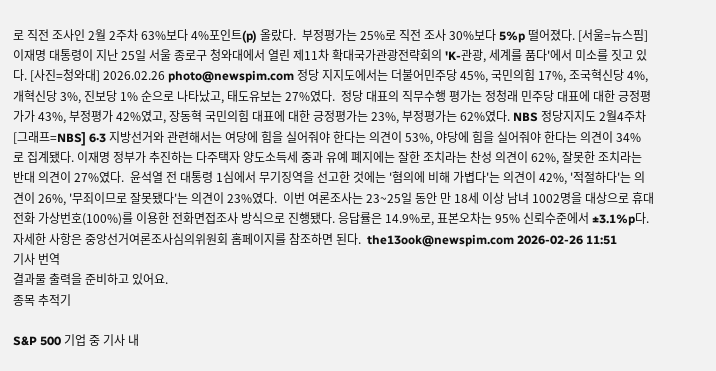로 직전 조사인 2월 2주차 63%보다 4%포인트(p) 올랐다.  부정평가는 25%로 직전 조사 30%보다 5%p 떨어졌다. [서울=뉴스핌] 이재명 대통령이 지난 25일 서울 종로구 청와대에서 열린 제11차 확대국가관광전략회의 'K-관광, 세계를 품다'에서 미소를 짓고 있다. [사진=청와대] 2026.02.26 photo@newspim.com 정당 지지도에서는 더불어민주당 45%, 국민의힘 17%, 조국혁신당 4%, 개혁신당 3%, 진보당 1% 순으로 나타났고, 태도유보는 27%였다.  정당 대표의 직무수행 평가는 정청래 민주당 대표에 대한 긍정평가가 43%, 부정평가 42%였고, 장동혁 국민의힘 대표에 대한 긍정평가는 23%, 부정평가는 62%였다. NBS 정당지지도 2월4주차 [그래프=NBS] 6·3 지방선거와 관련해서는 여당에 힘을 실어줘야 한다는 의견이 53%, 야당에 힘을 실어줘야 한다는 의견이 34%로 집계됐다. 이재명 정부가 추진하는 다주택자 양도소득세 중과 유예 폐지에는 잘한 조치라는 찬성 의견이 62%, 잘못한 조치라는 반대 의견이 27%였다.  윤석열 전 대통령 1심에서 무기징역을 선고한 것에는 '혐의에 비해 가볍다'는 의견이 42%, '적절하다'는 의견이 26%, '무죄이므로 잘못됐다'는 의견이 23%였다.  이번 여론조사는 23~25일 동안 만 18세 이상 남녀 1002명을 대상으로 휴대전화 가상번호(100%)를 이용한 전화면접조사 방식으로 진행됐다. 응답률은 14.9%로, 표본오차는 95% 신뢰수준에서 ±3.1%p다. 자세한 사항은 중앙선거여론조사심의위원회 홈페이지를 참조하면 된다.  the13ook@newspim.com 2026-02-26 11:51
기사 번역
결과물 출력을 준비하고 있어요.
종목 추적기

S&P 500 기업 중 기사 내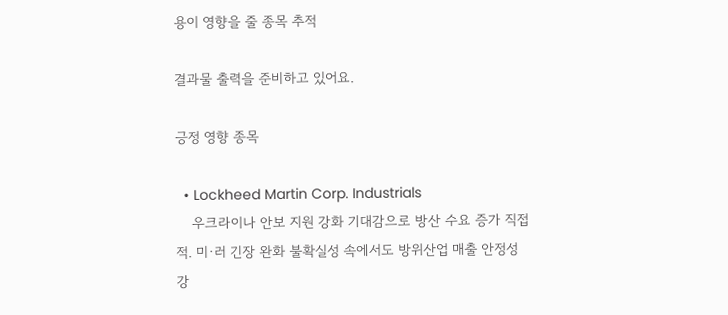용이 영향을 줄 종목 추적

결과물 출력을 준비하고 있어요.

긍정 영향 종목

  • Lockheed Martin Corp. Industrials
    우크라이나 안보 지원 강화 기대감으로 방산 수요 증가 직접적. 미·러 긴장 완화 불확실성 속에서도 방위산업 매출 안정성 강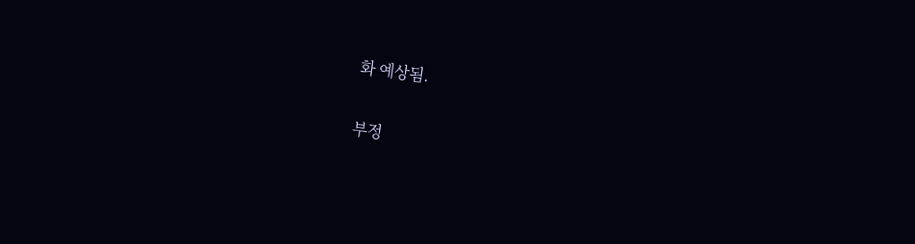화 예상됨.

부정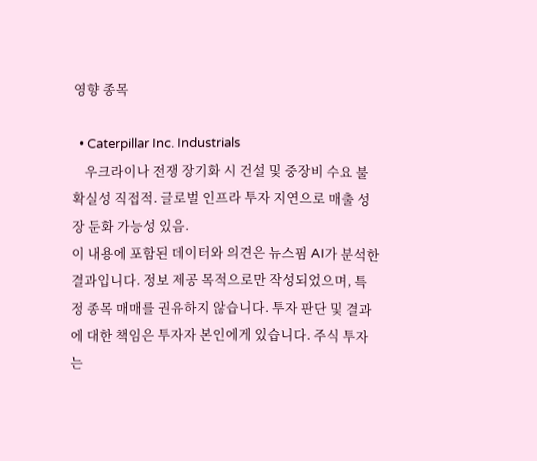영향 종목

  • Caterpillar Inc. Industrials
    우크라이나 전쟁 장기화 시 건설 및 중장비 수요 불확실성 직접적. 글로벌 인프라 투자 지연으로 매출 성장 둔화 가능성 있음.
이 내용에 포함된 데이터와 의견은 뉴스핌 AI가 분석한 결과입니다. 정보 제공 목적으로만 작성되었으며, 특정 종목 매매를 권유하지 않습니다. 투자 판단 및 결과에 대한 책임은 투자자 본인에게 있습니다. 주식 투자는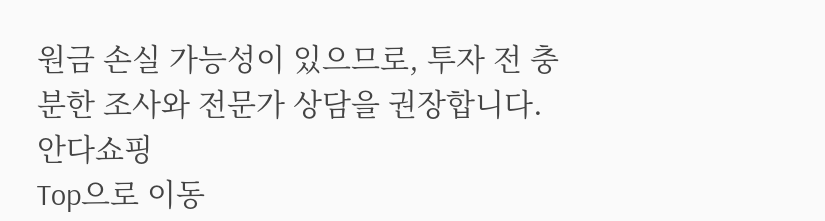원금 손실 가능성이 있으므로, 투자 전 충분한 조사와 전문가 상담을 권장합니다.
안다쇼핑
Top으로 이동